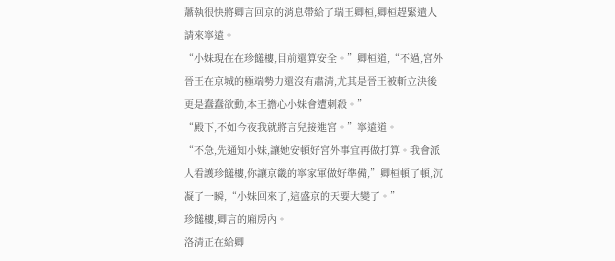蕭執很快將卿言回京的消息帶給了瑞王卿桓,卿桓趕緊遣人請來寧遠。
“小妹現在在珍饈樓,目前還算安全。”卿桓道,“不過,宮外晉王在京城的極端勢力還沒有肅清,尤其是晉王被斬立決後更是蠢蠢欲動,本王擔心小妹會遭刺殺。”
“殿下,不如今夜我就將言兒接進宮。”寧遠道。
“不急,先通知小妹,讓她安頓好宮外事宜再做打算。我會派人看護珍饈樓,你讓京畿的寧家軍做好準備,”卿桓頓了頓,沉凝了一瞬,“小妹回來了,這盛京的天要大變了。”
珍饈樓,卿言的廂房內。
洛清正在給卿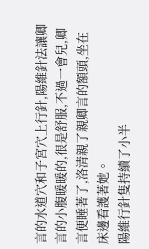言的水道穴和子宮穴上行針,陽維針法讓卿言的小腹暖暖的,很是舒服,不過一會兒,卿言便睡著了,洛清親了親卿言的額頭,坐在床邊看護著她。
陽維行針隻持續了小半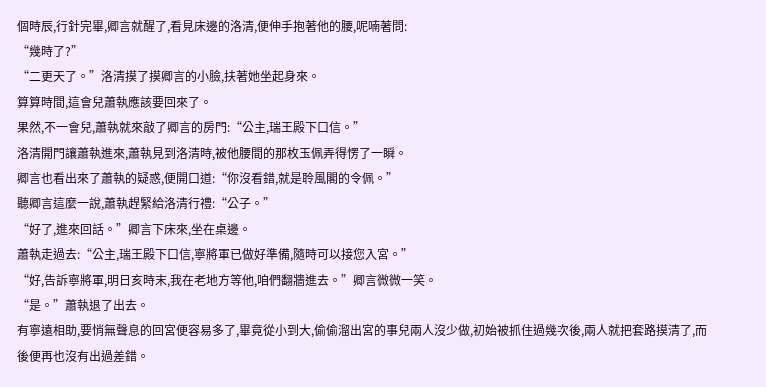個時辰,行針完畢,卿言就醒了,看見床邊的洛清,便伸手抱著他的腰,呢喃著問:
“幾時了?”
“二更天了。”洛清摸了摸卿言的小臉,扶著她坐起身來。
算算時間,這會兒蕭執應該要回來了。
果然,不一會兒,蕭執就來敲了卿言的房門:“公主,瑞王殿下口信。”
洛清開門讓蕭執進來,蕭執見到洛清時,被他腰間的那枚玉佩弄得愣了一瞬。
卿言也看出來了蕭執的疑惑,便開口道:“你沒看錯,就是聆風閣的令佩。”
聽卿言這麼一說,蕭執趕緊給洛清行禮:“公子。”
“好了,進來回話。”卿言下床來,坐在桌邊。
蕭執走過去:“公主,瑞王殿下口信,寧將軍已做好準備,隨時可以接您入宮。”
“好,告訴寧將軍,明日亥時末,我在老地方等他,咱們翻牆進去。”卿言微微一笑。
“是。”蕭執退了出去。
有寧遠相助,要悄無聲息的回宮便容易多了,畢竟從小到大,偷偷溜出宮的事兒兩人沒少做,初始被抓住過幾次後,兩人就把套路摸清了,而後便再也沒有出過差錯。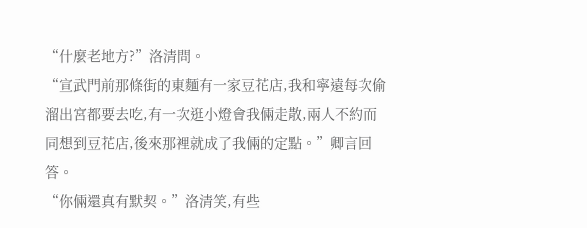“什麼老地方?”洛清問。
“宣武門前那條街的東麵有一家豆花店,我和寧遠每次偷溜出宮都要去吃,有一次逛小燈會我倆走散,兩人不約而同想到豆花店,後來那裡就成了我倆的定點。”卿言回答。
“你倆還真有默契。”洛清笑,有些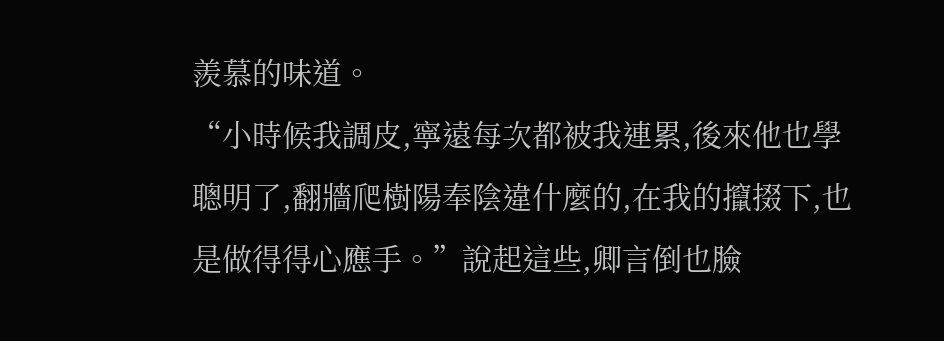羨慕的味道。
“小時候我調皮,寧遠每次都被我連累,後來他也學聰明了,翻牆爬樹陽奉陰違什麼的,在我的攛掇下,也是做得得心應手。”說起這些,卿言倒也臉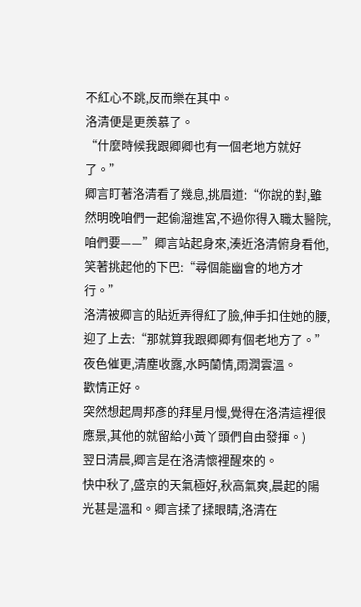不紅心不跳,反而樂在其中。
洛清便是更羨慕了。
“什麼時候我跟卿卿也有一個老地方就好了。”
卿言盯著洛清看了幾息,挑眉道:“你說的對,雖然明晚咱們一起偷溜進宮,不過你得入職太醫院,咱們要——”卿言站起身來,湊近洛清俯身看他,笑著挑起他的下巴:“尋個能幽會的地方才行。”
洛清被卿言的貼近弄得紅了臉,伸手扣住她的腰,迎了上去:“那就算我跟卿卿有個老地方了。”
夜色催更,清塵收露,水眄蘭情,雨潤雲溫。
歡情正好。
突然想起周邦彥的拜星月慢,覺得在洛清這裡很應景,其他的就留給小黃丫頭們自由發揮。)
翌日清晨,卿言是在洛清懷裡醒來的。
快中秋了,盛京的天氣極好,秋高氣爽,晨起的陽光甚是溫和。卿言揉了揉眼睛,洛清在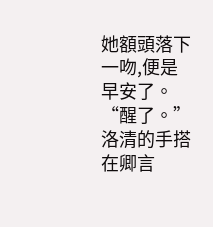她額頭落下一吻,便是早安了。
“醒了。”洛清的手搭在卿言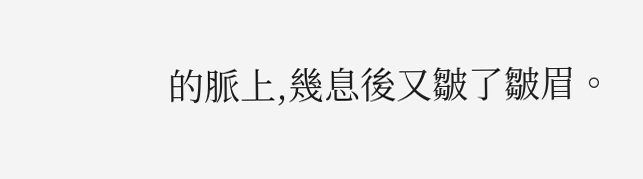的脈上,幾息後又皺了皺眉。